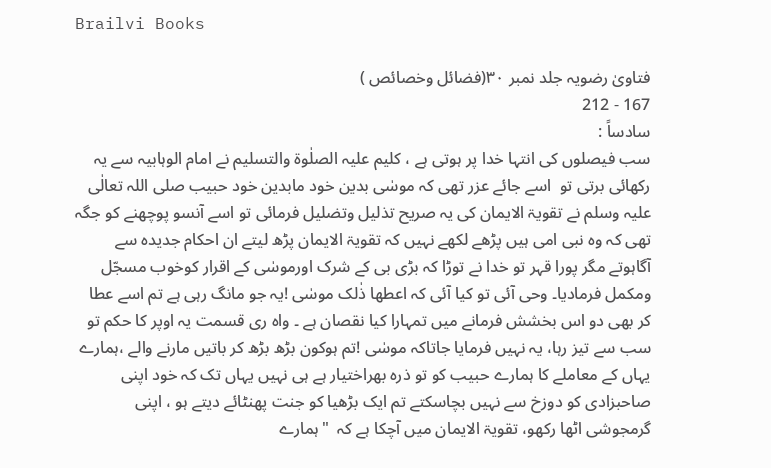Brailvi Books

فتاویٰ رضویہ جلد نمبر ۳۰(فضائل وخصائص )
167 - 212
سادساً :
سب فیصلوں کی انتہا خدا پر ہوتی ہے ، کلیم علیہ الصلٰوۃ والتسلیم نے امام الوہابیہ سے یہ رکھائی برتی تو  اسے جائے عزر تھی کہ موسٰی بدین خود مابدین خود حبیب صلی اللہ تعالٰی علیہ وسلم نے تقویۃ الایمان کی یہ صریح تذلیل وتضلیل فرمائی تو اسے آنسو پوچھنے کو جگہ تھی کہ وہ نبی امی ہیں پڑھے لکھے نہیں کہ تقویۃ الایمان پڑھ لیتے ان احکام جدیدہ سے آگاہوتے مگر پورا قہر تو خدا نے توڑا کہ بڑی بی کے شرک اورموسٰی کے اقرار کوخوب مسجّل ومکمل فرمادیا۔ وحی آئی تو کیا آئی کہ اعطھا ذٰلک موسٰی !یہ جو مانگ رہی ہے تم اسے عطا کر بھی دو اس بخشش فرمانے میں تمہارا کیا نقصان ہے ۔ واہ ری قسمت یہ اوپر کا حکم تو سب سے تیز رہا، یہ نہیں فرمایا جاتاکہ موسٰی !تم ہوکون بڑھ بڑھ کر باتیں مارنے والے ،ہمارے یہاں کے معاملے کا ہمارے حبیب کو تو ذرہ بھراختیار ہے ہی نہیں یہاں تک کہ خود اپنی صاحبزادی کو دوزخ سے نہیں بچاسکتے تم ایک بڑھیا کو جنت پھنٹائے دیتے ہو ، اپنی گرمجوشی اٹھا رکھو، تقویۃ الایمان میں آچکا ہے کہ  "ہمارے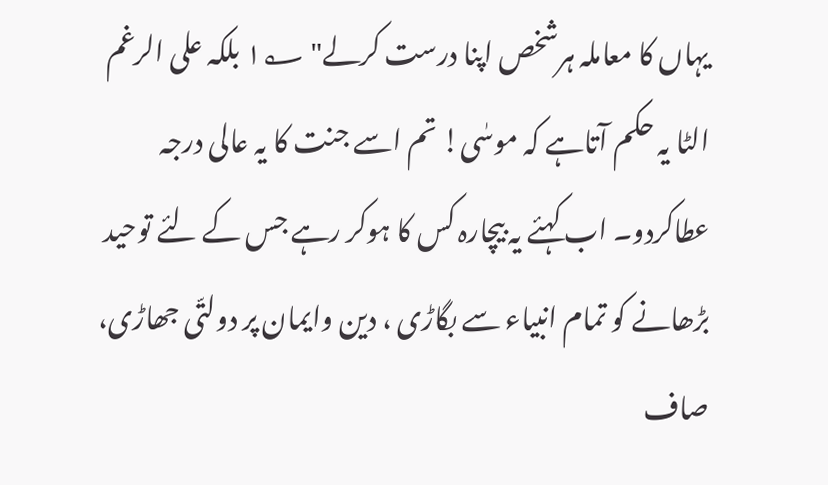یہاں کا معاملہ ہرشخص اپنا درست کرلے" ۱؂ بلکہ علی الرغم الٹا یہ حکم آتاہے کہ موسٰی! تم اسے جنت کا یہ عالی درجہ عطاکردو۔ اب کہئے یہ بیچارہ کس کا ہوکر رہے جس کے لئے توحید بڑھانے کو تمام انبیاء سے بگاڑی ، دین وایمان پر دولتّی جھاڑی، صاف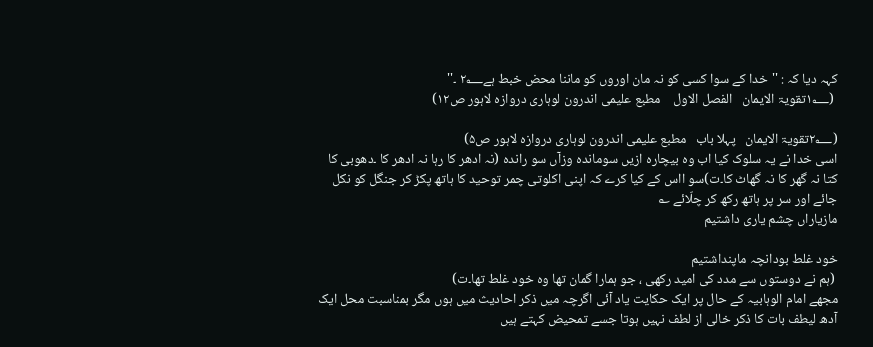کہہ دیا کہ : ''خدا کے سوا کسی کو نہ مان اوروں کو ماننا محض خبط ہے۲؂ ۔''
 (۱؂تقویۃ الایمان   الفصل الاول    مطبع علیمی اندرون لوہاری دروازہ لاہور ص۱۲)

(۲؂تقویۃ الایمان   پہلا باب   مطبع علیمی اندرون لوہاری دروازہ لاہور ص۵)
اسی خدا نے یہ سلوک کیا اب وہ بیچارہ ازیں سوماندہ وزآں سو راندہ (نہ ادھر کا رہا نہ ادھر کا ۔دھوبی کا کتا نہ گھر کا نہ گھاٹ کا۔ت)سو ااس کے کیا کرے کہ اپنی اکلوتی چمر توحید کا ہاتھ پکڑ کر جنگل کو نکل جائے اور سر پر ہاتھ رکھ کر چلّائے ؎
مازیاراں چشم یاری داشتیم

خود غلط بودانچہ ماپنداشتیم
 (ہم نے دوستوں سے مدد کی امید رکھی ، جو ہمارا گمان تھا وہ خود غلط تھا۔ت)
مجھے امام الوہابیہ کے حال پر ایک حکایت یاد آئی اگرچہ میں ذکر احادیث میں ہوں مگر بمناسبت محل ایک آدھ لیطف بات کا ذکر خالی از لطف نہیں ہوتا جسے تمحیض کہتے ہیں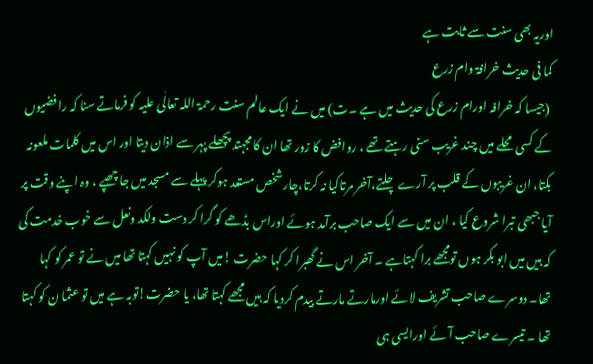اوریہ بھی سنت سے ثابت ہے
کما فی حدیث خرافۃ وام زرع
 (جیسا کہ خرافہ اورام زرع کی حدیث میں ہے ۔ت) میں نے ایک عالم سنت رحمۃ اللہ تعالٰی علیہ کو فرماتے سنا کہ رافضیوں کے کسی محلے میں چند غریب سنی رہتے تھے ، روافض کا زور تھا ان کا مجہتد پچھلے پہر سے اذان دیتا اور اس میں کلمات ملعونہ بکتا، ان غریبوں کے قلب پر آرے چلتے،آخر مرتاکیا نہ کرتا،چارشخص مستعد ہوکر پہلے سے مسجد میں جا چھپے ، وہ اپنے وقت پر آیا جبھی تبرا شروع کیا ، ان میں سے ایک صاحب برآمد ہوئے اوراس بڈھے کو گرا کر دست ولکد ونعل سے خوب خدمت کی کہ ہیں میں ابو بکر ہوں تومجھے برا کہتاہے ۔ آخر اس نے گھبرا کر کہا حضرت !میں آپ کو نہیں کہتا تھا میں نے تو عمر کو کہا تھا۔ دوسرے صاحب تشریف لائے اورمارتے مارتے بیدم کردیا کہ ہیں مجھے کہتا تھا، یا حضرت!توبہ ہے میں تو عثما ن کو کہتا تھا ۔ تیسرے صاحب آئے اورایسی ہی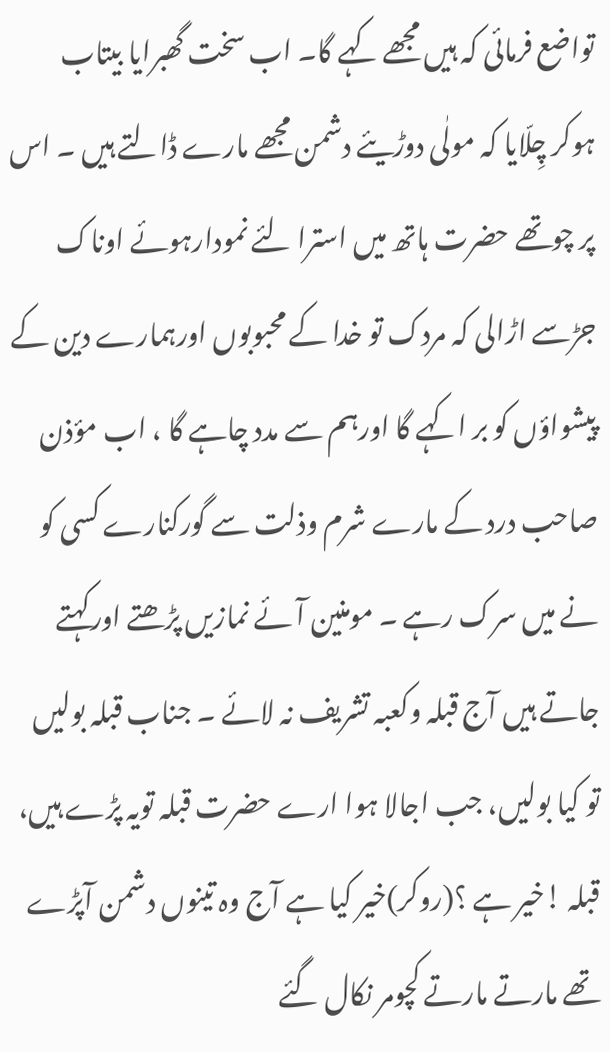تواضع فرمائی کہ ہیں مجھے کہے گا۔ اب سخت گھبرایا بیتاب ہوکر چِلّایا کہ مولٰی دوڑیئے دشمن مجھے مارے ڈالتے ہیں ۔ اس پر چوتھے حضرت ہاتھ میں استرا لئے نمودارہوئے اوناک جڑسے اڑالی کہ مردک تو خدا کے محبوبوں اورہمارے دین کے پیشواؤں کو بر اکہے گا اورہم سے مدد چاہے گا ، اب مؤذن صاحب درد کے مارے شرم وذلت سے گورکنارے کسی کو نے میں سرک رہے ۔ مومنین آئے نمازیں پڑھتے اورکہتے جاتے ہیں آج قبلہ وکعبہ تشریف نہ لائے ۔ جناب قبلہ بولیں تو کیا بولیں، جب اجالا ہوا ارے حضرت قبلہ تویہ پڑے ہیں، قبلہ !خیر ہے ؟(روکر)خیر کیا ہے آج وہ تینوں دشمن آپڑے تھے مارتے مارتے کچومر نکال گئے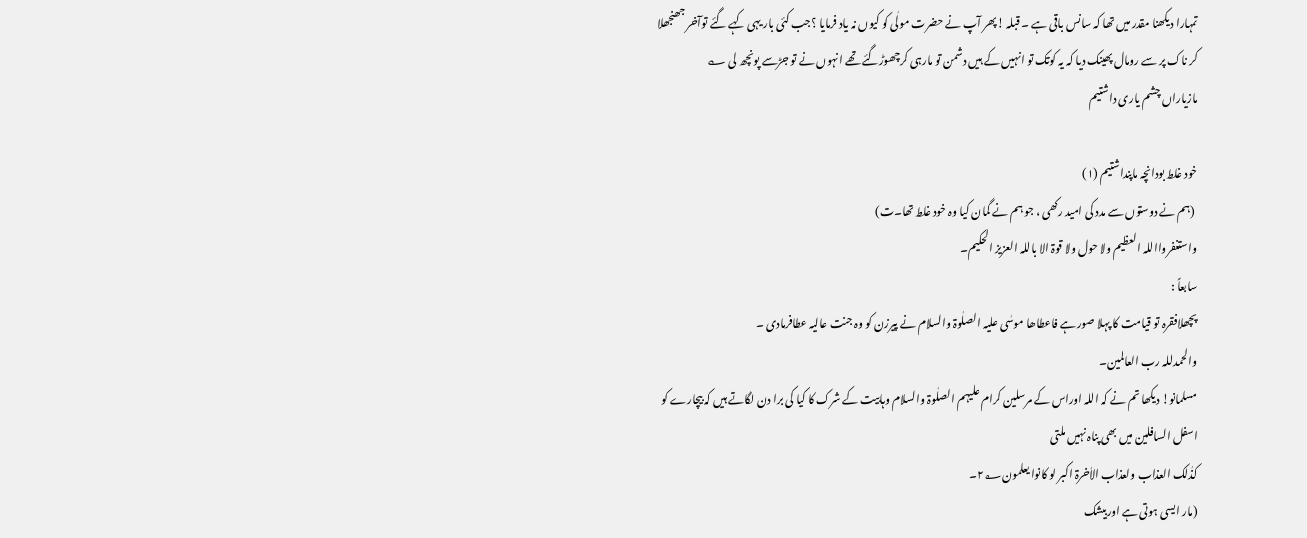تمہارا دیکھنا مقدر میں تھا کہ سانس باقی ہے ۔ قبلہ !پھر آپ نے حضرت مولٰی کو کیوں نہ یاد فرمایا ؟جب کئی بار یہی کہے گئے توآخر جھنجھلا کر ناک پر سے رومال پھینک دیا کہ یہ کوتک تو انہیں کے ہیں دشمن تو مارہی کرچھوڑگئے تھے انہوں نے تو جڑسے پونچھ لی ؎
مازیاراں چشم یاری داشتیم

خود غلط بودانچہ ماپنداشتیم (۱)
 (ہم نے دوستوں سے مدد کی امید رکھی ، جو ہم نے گمان کیا وہ خود غلط تھا۔ت)
واستغفروااللہ العظیم ولا حول ولا قوۃ الا باللہ العزیز الحکیم۔
سابعاً :
پچھلافقرہ تو قیامت کا پہلا صور ہے فاعطاھا موسٰی علیہ الصلٰوۃ والسلام نے پیرزن کو وہ جنت عالیہ عطافرمادی ۔
والحمدللہ رب العالمین۔
مسلمانو! دیکھا تم نے کہ اللہ اوراس کے مرسلین کرام علیہم الصلٰوۃ والسلام وہابیت کے شرک کا کیا کی برا دن لگاتے ہیں کہ بیچارے کو اسفل السافلین میں بھی پناہ نہیں ملتی
کذٰلک العذاب ولعذاب الاٰخرۃ اکبر لو کانوا یعلمون۲؂۔
(مار ایسی ہوتی ہے اوربیشک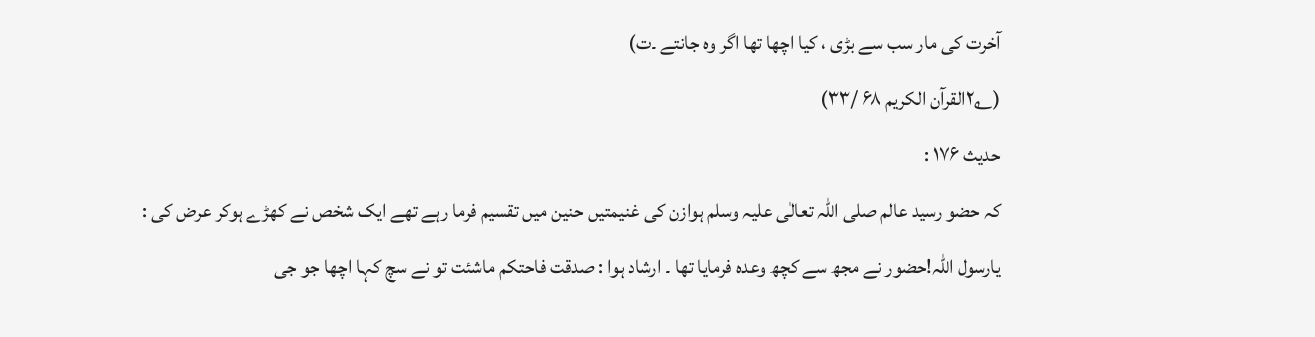آخرت کی مار سب سے بڑی ، کیا اچھا تھا اگر وہ جانتے ۔ت)
(۲؂القرآن الکریم ۶۸ /۳۳)
حدیث ۱۷۶ :
کہ حضو رسید عالم صلی اللہ تعالٰی علیہ وسلم ہوازن کی غنیمتیں حنین میں تقسیم فرما رہے تھے ایک شخص نے کھڑے ہوکر عرض کی : یارسول اللہ!حضور نے مجھ سے کچھ وعدہ فرمایا تھا ۔ ارشاد ہوا : صدقت فاحتکم ماشئت تو نے سچ کہا اچھا جو جی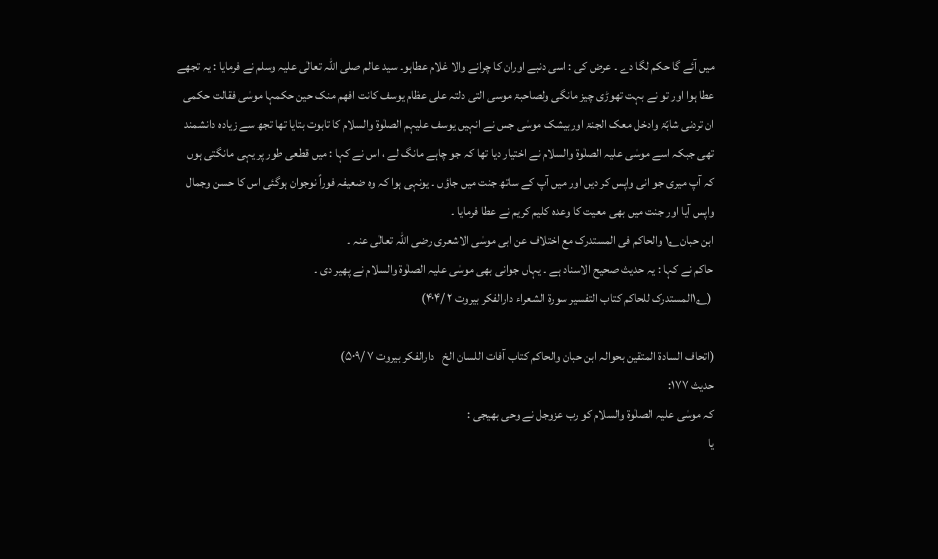میں آئے گا حکم لگا دے ۔ عرض کی : اسی دنبے اوران کا چرانے والا غلام عطاہو۔ سید عالم صلی اللہ تعالٰی علیہ وسلم نے فرمایا : یہ تجھے عطا ہوا اور تو نے بہت تھوڑی چیز مانگی ولصاحبۃ موسی التی دلتہ علی عظام یوسف کانت افھم منک حین حکمہا موسٰی فقالت حکمی ان تردنی شابّۃ وادخل معک الجنۃ اوربیشک موسٰی جس نے انہیں یوسف علیہم الصلٰوۃ والسلام کا تابوت بتایا تھا تجھ سے زیادہ دانشمند تھی جبکہ اسے موسٰی علیہ الصلٰوۃ والسلام نے اختیار دیا تھا کہ جو چاہے مانگ لے ، اس نے کہا : میں قطعی طور پر یہی مانگتی ہوں کہ آپ میری جو انی واپس کر دیں اور میں آپ کے ساتھ جنت میں جاؤں ۔ یونہی ہوا کہ وہ ضعیفہ فوراً نوجوان ہوگئی اس کا حسن وجمال واپس آیا اور جنت میں بھی معیت کا وعدہ کلیم کریم نے عطا فرمایا ۔
ابن حبان۱؂ والحاکم فی المستدرک مع اختلاف عن ابی موسٰی الاشعری رضی اللہ تعالٰی عنہ ۔
حاکم نے کہا : یہ حدیث صحیح الاسناد ہے ۔ یہاں جوانی بھی موسٰی علیہ الصلٰوۃ والسلام نے پھیر دی ۔
 (۱؂المستدرک للحاکم کتاب التفسیر سورۃ الشعراء دارالفکر بیروت ۲ /۴۰۴)

(اتحاف السادۃ المتقین بحوالہ ابن حبان والحاکم کتاب آفات اللسان الخ   دارالفکر بیروت ۷ /۵۰۹)
حدیث ۱۷۷:
کہ موسٰی علیہ الصلٰوۃ والسلام کو رب عزوجل نے وحی بھیجی :
یا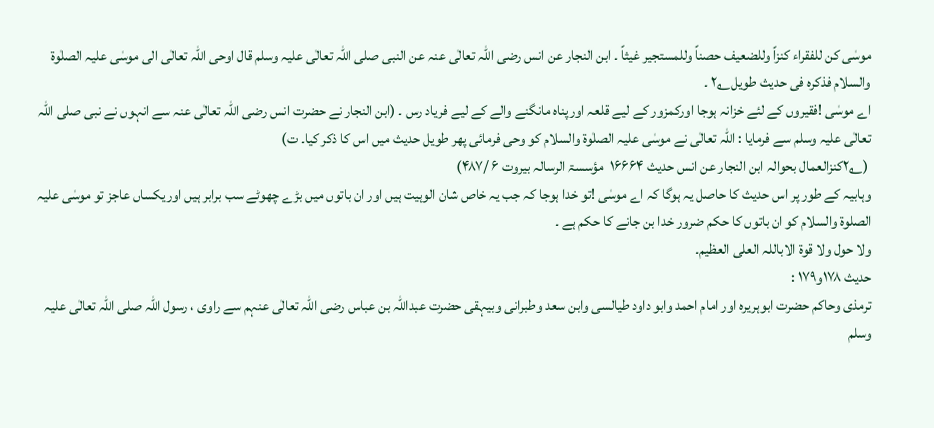موسٰی کن للفقراء کنزاً وللضعیف حصناً وللمستجیر غیثاً ۔ ابن النجار عن انس رضی اللہ تعالٰی عنہ عن النبی صلی اللہ تعالٰی علیہ وسلم قال اوحی اللہ تعالٰی الی موسٰی علیہ الصلٰوۃ والسلام فذکرہ فی حدیث طویل۲؂ ۔
اے موسٰی !فقیروں کے لئے خزانہ ہوجا اورکمزور کے لیے قلعہ اورپناہ مانگنے والے کے لیے فریاد رس ۔ (ابن النجار نے حضرت انس رضی اللہ تعالٰی عنہ سے انہوں نے نبی صلی اللہ تعالٰی علیہ وسلم سے فرمایا : اللہ تعالٰی نے موسٰی علیہ الصلٰوۃ والسلام کو وحی فرمائی پھر طویل حدیث میں اس کا ذکر کیا۔ ت)
 (۲؂کنزالعمال بحوالہ ابن النجار عن انس حدیث ۱۶۶۶۴  مؤسسۃ الرسالہ بیروت ۶ /۴۸۷)
وہابیہ کے طور پر اس حدیث کا حاصل یہ ہوگا کہ اے موسٰی !تو خدا ہوجا کہ جب یہ خاص شان الوہیت ہیں اور ان باتوں میں بڑے چھوٹے سب برابر ہیں اوریکساں عاجز تو موسٰی علیہ الصلوۃ والسلام کو ان باتوں کا حکم ضرور خدا بن جانے کا حکم ہے ۔
ولا حول ولا قوۃ الاباللہ العلی العظیم۔
حدیث ۱۷۸و۱۷۹ :
ترمذی وحاکم حضرت ابوہریرہ اور امام احمد وابو داود طیالسی وابن سعد وطبرانی وبیہقی حضرت عبداللہ بن عباس رضی اللہ تعالٰی عنہم سے راوی ، رسول اللہ صلی اللہ تعالٰی علیہ وسلم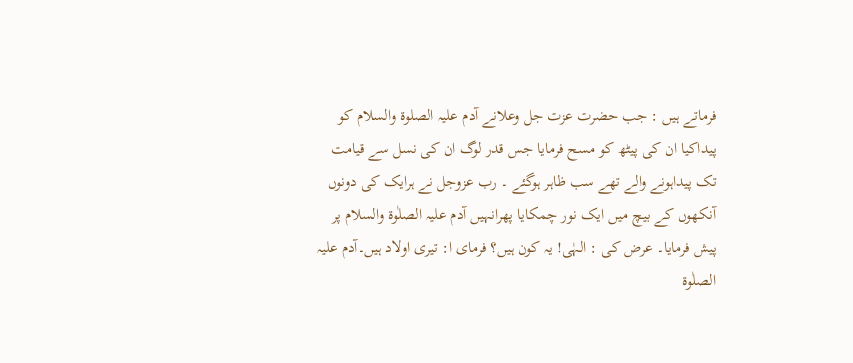فرماتے ہیں : جب حضرت عزت جل وعلانے آدم علیہ الصلوۃ والسلام کو پیداکیا ان کی پیٹھ کو مسح فرمایا جس قدر لوگ ان کی نسل سے قیامت تک پیداہونے والے تھے سب ظاہر ہوگئے ۔ رب عزوجل نے ہرایک کی دونوں آنکھوں کے بیچ میں ایک نور چمکایا پھرانہیں آدم علیہ الصلٰوۃ والسلام پر پیش فرمایا۔ عرض کی : الہٰی! یہ کون ہیں؟ فرمای ا: تیری اولاد ہیں۔آدم علیہ الصلٰوۃ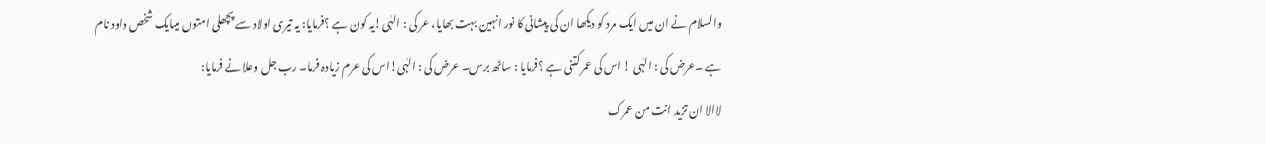والسلام نے ان میں ایک مرد کو دیکھا ان کی پیشانی کا نور انہین بہت بھایا، عر کی : الہٰی!یہ کون ہے ؟فرمایا: یہ تیری اولاد سے پچھلی امتوں میںایک شخص داود نام ہے ۔عرض کی : الہٰی ! اس کی عمر کتنی ہے ؟فرمایا : ساٹھ برس۔ عرض کی : الہٰی!اس کی عرم زیادہ فرما۔ رب جل وعلا نے فرمایا:
لاالا ان تزید انت من عمرک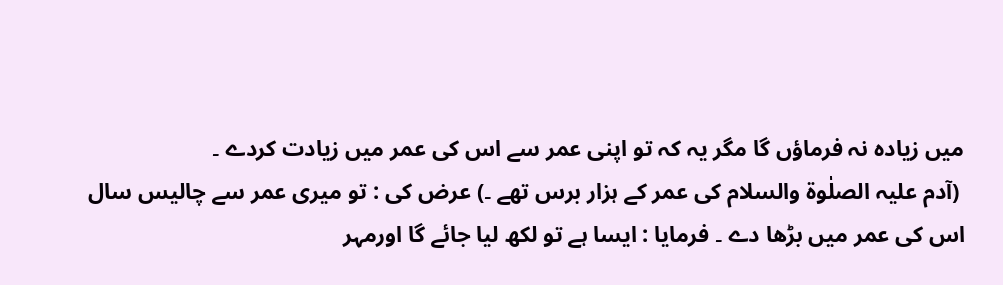میں زیادہ نہ فرماؤں گا مگر یہ کہ تو اپنی عمر سے اس کی عمر میں زیادت کردے ۔
 (آدم علیہ الصلٰوۃ والسلام کی عمر کے ہزار برس تھے ۔) عرض کی : تو میری عمر سے چالیس سال اس کی عمر میں بڑھا دے ۔ فرمایا : ایسا ہے تو لکھ لیا جائے گا اورمہر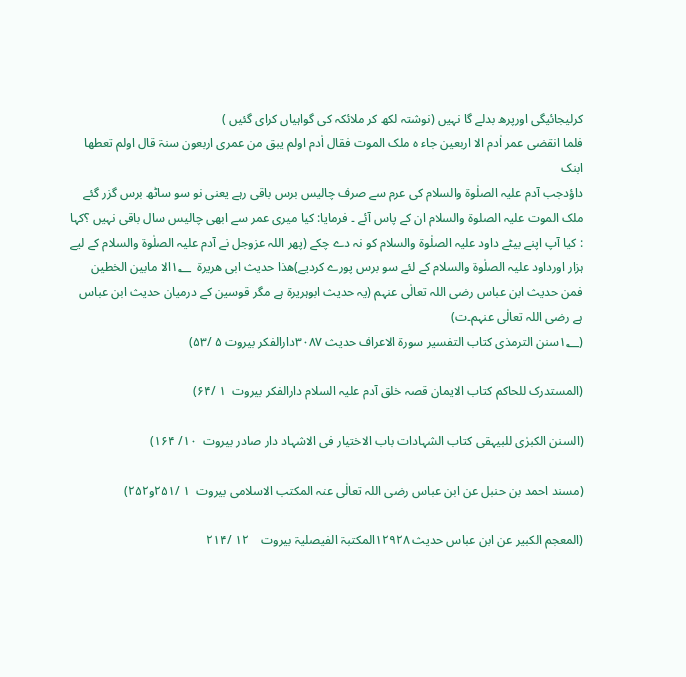کرلیجائیگی اورپرھ بدلے گا نہیں (نوشتہ لکھ کر ملائکہ کی گواہیاں کرای گئیں )
فلما انقضی عمر اٰدم الا اربعین جاء ہ ملک الموت فقال اٰدم اولم یبق من عمری اربعون سنۃ قال اولم تعطھا ابنک
داؤدجب آدم علیہ الصلٰوۃ والسلام کی عرم سے صرف چالیس برس باقی رہے یعنی نو سو ساٹھ برس گزر گئے ملک الموت علیہ الصلوۃ والسلام ان کے پاس آئے ۔ فرمایا: کیا میری عمر سے ابھی چالیس سال باقی نہیں ؟کہا : کیا آپ اپنے بیٹے داود علیہ الصلٰوۃ والسلام کو نہ دے چکے (پھر اللہ عزوجل نے آدم علیہ الصلٰوۃ والسلام کے لیے ہزار اورداود علیہ الصلٰوۃ والسلام کے لئے سو برس پورے کردیے)ھذا حدیث ابی ھریرۃ  ۱؂الا مابین الخطین فمن حدیث ابن عباس رضی اللہ تعالٰی عنہم (یہ حدیث ابوہریرۃ ہے مگر قوسین کے درمیان حدیث ابن عباس ہے رضی اللہ تعالٰی عنہم۔ت)
(۱؂سنن الترمذی کتاب التفسیر سورۃ الاعراف حدیث ۳۰۸۷دارالفکر بیروت ۵ /۵۳)

(المستدرک للحاکم کتاب الایمان قصہ خلق آدم علیہ السلام دارالفکر بیروت  ۱ /۶۴)

(السنن الکبرٰی للبیہقی کتاب الشہادات باب الاختیار فی الاشہاد دار صادر بیروت  ۱۰/ ۱۶۴)

(مسند احمد بن حنبل عن ابن عباس رضی اللہ تعالٰی عنہ المکتب الاسلامی بیروت  ۱ /۲۵۱و۲۵۲)

(المعجم الکبیر عن ابن عباس حدیث ۱۲۹۲۸المکتبۃ الفیصلیۃ بیروت    ۱۲ /۲۱۴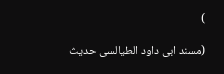)

(مسند ابی داود الطیالسی حدیث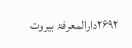۲۶۹۲دارالمعرفۃ بیروت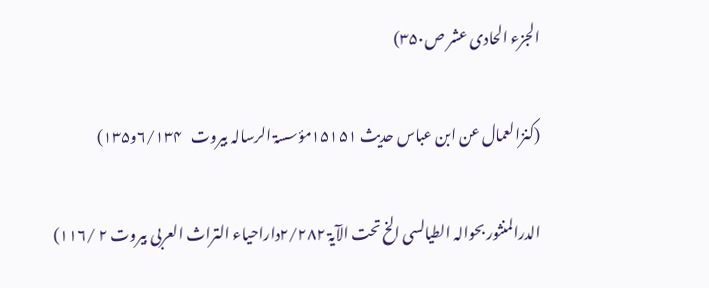الجزء الحادی عشر ص۳۵۰)

(کنزالعمال عن ابن عباس حدیث ۱۵۱۵۱مؤسسۃ الرسالہ بیروت   ۶/۱۳۴و۱۳۵)

الدرالمنثور بحوالہ الطیالسی الخ تحت الآیۃ ۲/۲۸۲داراحیاء التراث العربی بیروت ۲ /۱۱۶)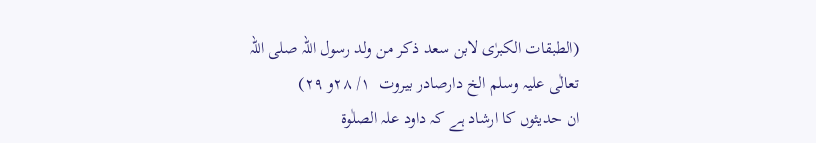(الطبقات الکبرٰی لابن سعد ذکر من ولد رسول اللہ صلی اللہ تعالٰی علیہ وسلم الخ دارصادر بیروت  ۱/ ۲۸و ۲۹)
ان حدیثوں کا ارشاد ہے کہ داود علہ الصلٰوۃ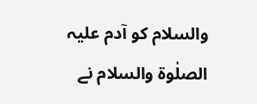والسلام کو آدم علیہ الصلٰوۃ والسلام نے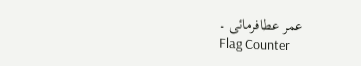عمر عطافرمائی ۔
Flag Counter